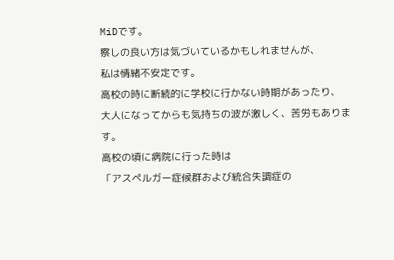MiDです。
察しの良い方は気づいているかもしれませんが、
私は情緒不安定です。
高校の時に断続的に学校に行かない時期があったり、
大人になってからも気持ちの波が激しく、苦労もあります。
高校の頃に病院に行った時は
「アスペルガー症候群および統合失調症の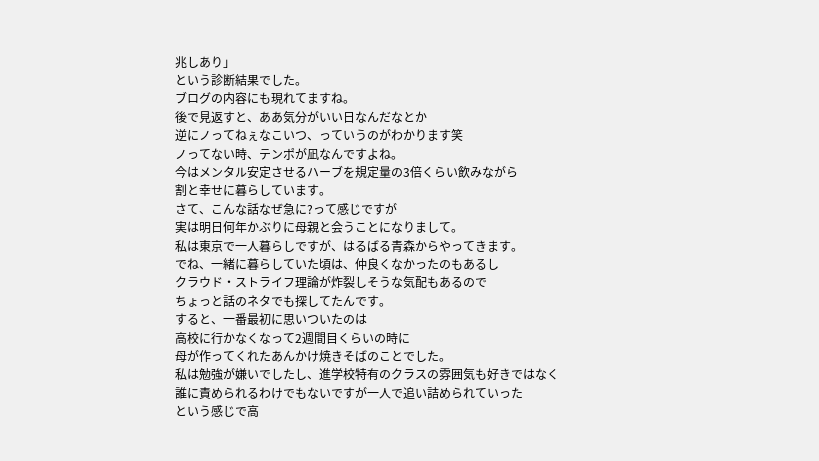兆しあり」
という診断結果でした。
ブログの内容にも現れてますね。
後で見返すと、ああ気分がいい日なんだなとか
逆にノってねぇなこいつ、っていうのがわかります笑
ノってない時、テンポが凪なんですよね。
今はメンタル安定させるハーブを規定量の3倍くらい飲みながら
割と幸せに暮らしています。
さて、こんな話なぜ急に?って感じですが
実は明日何年かぶりに母親と会うことになりまして。
私は東京で一人暮らしですが、はるばる青森からやってきます。
でね、一緒に暮らしていた頃は、仲良くなかったのもあるし
クラウド・ストライフ理論が炸裂しそうな気配もあるので
ちょっと話のネタでも探してたんです。
すると、一番最初に思いついたのは
高校に行かなくなって2週間目くらいの時に
母が作ってくれたあんかけ焼きそばのことでした。
私は勉強が嫌いでしたし、進学校特有のクラスの雰囲気も好きではなく
誰に責められるわけでもないですが一人で追い詰められていった
という感じで高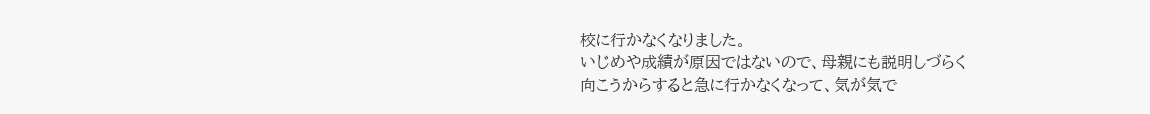校に行かなくなりました。
いじめや成績が原因ではないので、母親にも説明しづらく
向こうからすると急に行かなくなって、気が気で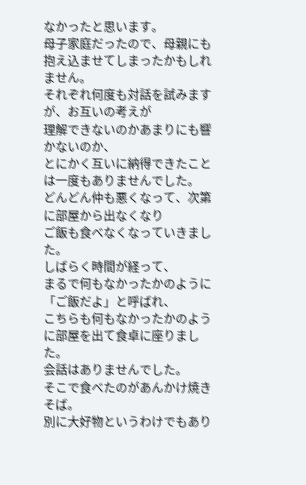なかったと思います。
母子家庭だったので、母親にも抱え込ませてしまったかもしれません。
それぞれ何度も対話を試みますが、お互いの考えが
理解できないのかあまりにも響かないのか、
とにかく互いに納得できたことは一度もありませんでした。
どんどん仲も悪くなって、次第に部屋から出なくなり
ご飯も食べなくなっていきました。
しばらく時間が経って、
まるで何もなかったかのように「ご飯だよ」と呼ばれ、
こちらも何もなかったかのように部屋を出て食卓に座りました。
会話はありませんでした。
そこで食べたのがあんかけ焼きそば。
別に大好物というわけでもあり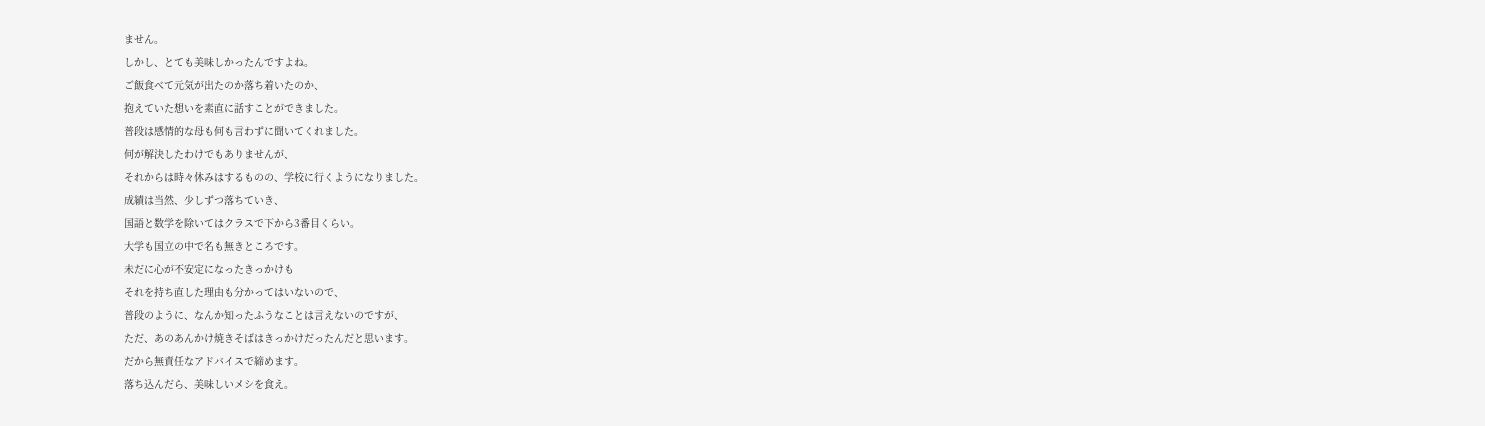ません。
しかし、とても美味しかったんですよね。
ご飯食べて元気が出たのか落ち着いたのか、
抱えていた想いを素直に話すことができました。
普段は感情的な母も何も言わずに聞いてくれました。
何が解決したわけでもありませんが、
それからは時々休みはするものの、学校に行くようになりました。
成績は当然、少しずつ落ちていき、
国語と数学を除いてはクラスで下から3番目くらい。
大学も国立の中で名も無きところです。
未だに心が不安定になったきっかけも
それを持ち直した理由も分かってはいないので、
普段のように、なんか知ったふうなことは言えないのですが、
ただ、あのあんかけ焼きそばはきっかけだったんだと思います。
だから無責任なアドバイスで締めます。
落ち込んだら、美味しいメシを食え。